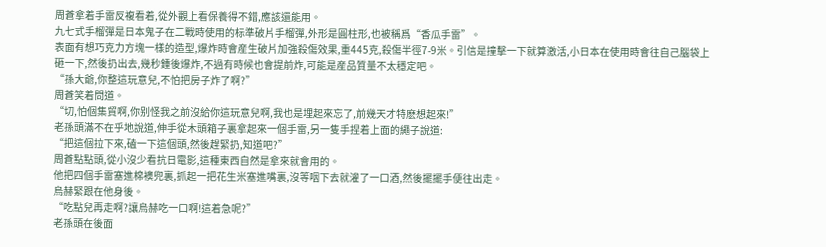周蒼拿着手雷反複看着,從外觀上看保養得不錯,應該還能用。
九七式手榴彈是日本鬼子在二戰時使用的标準破片手榴彈,外形是圓柱形,也被稱爲“香瓜手雷”。
表面有想巧克力方塊一樣的造型,爆炸時會産生破片加強殺傷效果,重445克,殺傷半徑7-9米。引信是撞擊一下就算激活,小日本在使用時會往自己腦袋上砸一下,然後扔出去,幾秒鍾後爆炸,不過有時候也會提前炸,可能是産品質量不太穩定吧。
“孫大爺,你整這玩意兒,不怕把房子炸了啊?”
周蒼笑着問道。
“切,怕個集貿啊,你别怪我之前沒給你這玩意兒啊,我也是埋起來忘了,前幾天才特麽想起來!”
老孫頭滿不在乎地說道,伸手從木頭箱子裏拿起來一個手雷,另一隻手捏着上面的繩子說道:
“把這個拉下來,磕一下這個頭,然後趕緊扔,知道吧?”
周蒼點點頭,從小沒少看抗日電影,這種東西自然是拿來就會用的。
他把四個手雷塞進棉襖兜裏,抓起一把花生米塞進嘴裏,沒等咽下去就灌了一口酒,然後擺擺手便往出走。
烏赫緊跟在他身後。
“吃點兒再走啊?讓烏赫吃一口啊!這着急呢?”
老孫頭在後面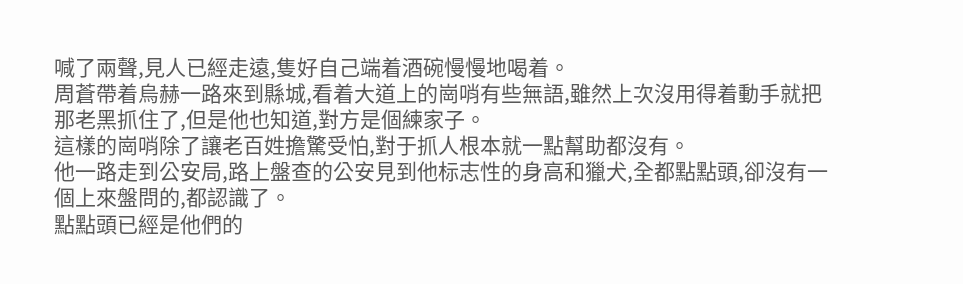喊了兩聲,見人已經走遠,隻好自己端着酒碗慢慢地喝着。
周蒼帶着烏赫一路來到縣城,看着大道上的崗哨有些無語,雖然上次沒用得着動手就把那老黑抓住了,但是他也知道,對方是個練家子。
這樣的崗哨除了讓老百姓擔驚受怕,對于抓人根本就一點幫助都沒有。
他一路走到公安局,路上盤查的公安見到他标志性的身高和獵犬,全都點點頭,卻沒有一個上來盤問的,都認識了。
點點頭已經是他們的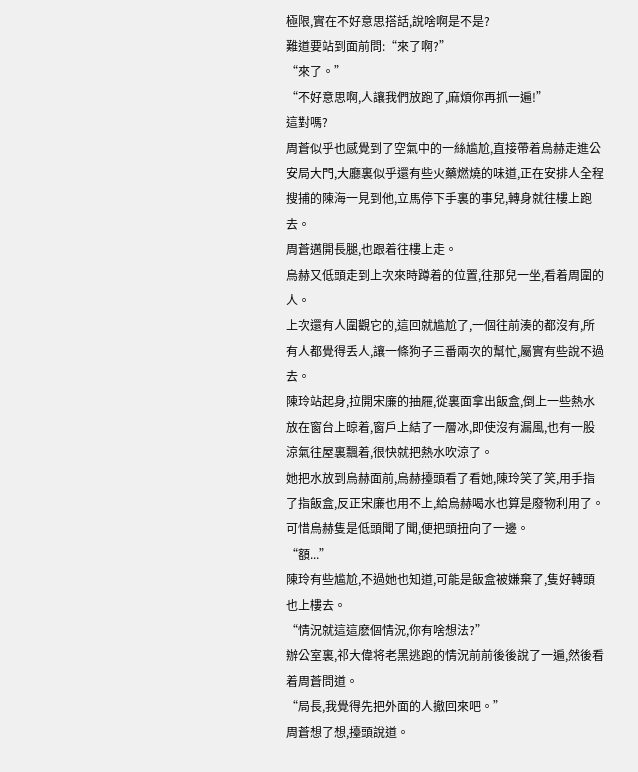極限,實在不好意思搭話,說啥啊是不是?
難道要站到面前問:“來了啊?”
“來了。”
“不好意思啊,人讓我們放跑了,麻煩你再抓一遍!”
這對嗎?
周蒼似乎也感覺到了空氣中的一絲尴尬,直接帶着烏赫走進公安局大門,大廳裏似乎還有些火藥燃燒的味道,正在安排人全程搜捕的陳海一見到他,立馬停下手裏的事兒,轉身就往樓上跑去。
周蒼邁開長腿,也跟着往樓上走。
烏赫又低頭走到上次來時蹲着的位置,往那兒一坐,看着周圍的人。
上次還有人圍觀它的,這回就尴尬了,一個往前湊的都沒有,所有人都覺得丢人,讓一條狗子三番兩次的幫忙,屬實有些說不過去。
陳玲站起身,拉開宋廉的抽屜,從裏面拿出飯盒,倒上一些熱水放在窗台上晾着,窗戶上結了一層冰,即使沒有漏風,也有一股涼氣往屋裏飄着,很快就把熱水吹涼了。
她把水放到烏赫面前,烏赫擡頭看了看她,陳玲笑了笑,用手指了指飯盒,反正宋廉也用不上,給烏赫喝水也算是廢物利用了。
可惜烏赫隻是低頭聞了聞,便把頭扭向了一邊。
“額...”
陳玲有些尴尬,不過她也知道,可能是飯盒被嫌棄了,隻好轉頭也上樓去。
“情況就這這麽個情況,你有啥想法?”
辦公室裏,祁大偉将老黑逃跑的情況前前後後說了一遍,然後看着周蒼問道。
“局長,我覺得先把外面的人撤回來吧。”
周蒼想了想,擡頭說道。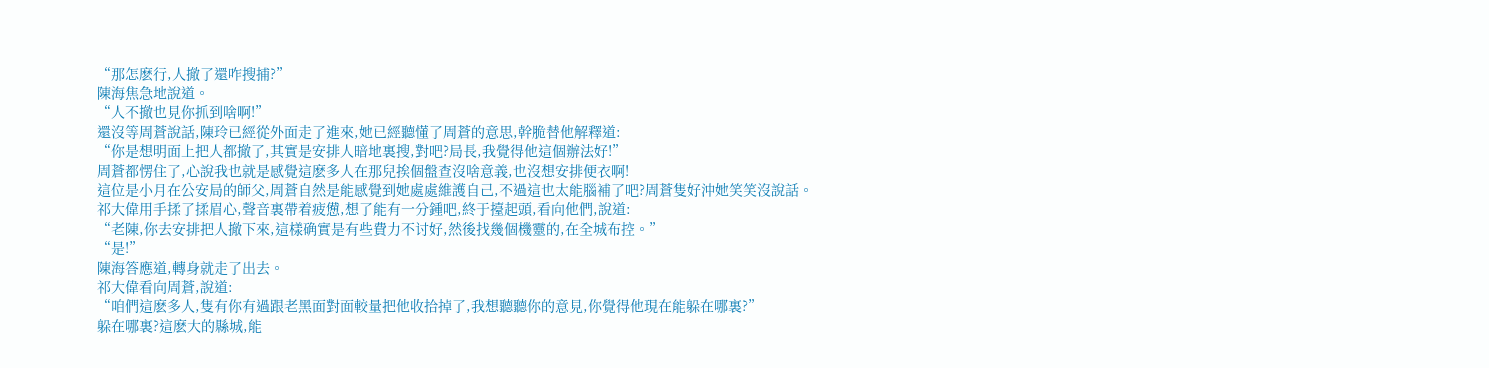“那怎麽行,人撤了還咋搜捕?”
陳海焦急地說道。
“人不撤也見你抓到啥啊!”
還沒等周蒼說話,陳玲已經從外面走了進來,她已經聽懂了周蒼的意思,幹脆替他解釋道:
“你是想明面上把人都撤了,其實是安排人暗地裏搜,對吧?局長,我覺得他這個辦法好!”
周蒼都愣住了,心說我也就是感覺這麽多人在那兒挨個盤查沒啥意義,也沒想安排便衣啊!
這位是小月在公安局的師父,周蒼自然是能感覺到她處處維護自己,不過這也太能腦補了吧?周蒼隻好沖她笑笑沒說話。
祁大偉用手揉了揉眉心,聲音裏帶着疲憊,想了能有一分鍾吧,終于擡起頭,看向他們,說道:
“老陳,你去安排把人撤下來,這樣确實是有些費力不讨好,然後找幾個機靈的,在全城布控。”
“是!”
陳海答應道,轉身就走了出去。
祁大偉看向周蒼,說道:
“咱們這麽多人,隻有你有過跟老黑面對面較量把他收拾掉了,我想聽聽你的意見,你覺得他現在能躲在哪裏?”
躲在哪裏?這麽大的縣城,能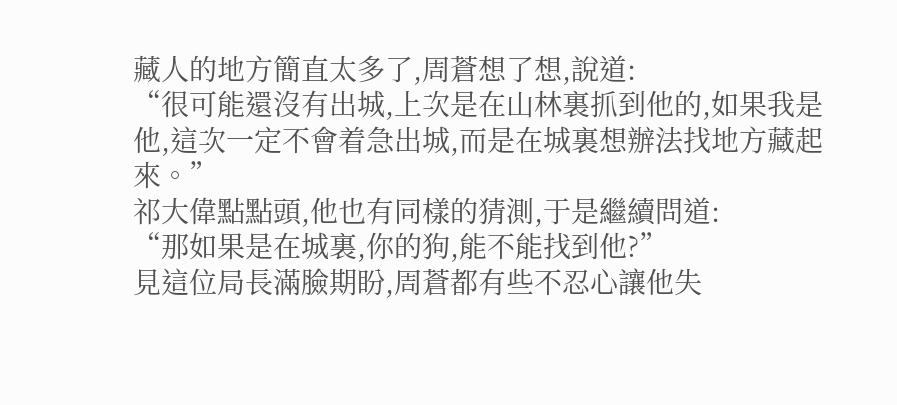藏人的地方簡直太多了,周蒼想了想,說道:
“很可能還沒有出城,上次是在山林裏抓到他的,如果我是他,這次一定不會着急出城,而是在城裏想辦法找地方藏起來。”
祁大偉點點頭,他也有同樣的猜測,于是繼續問道:
“那如果是在城裏,你的狗,能不能找到他?”
見這位局長滿臉期盼,周蒼都有些不忍心讓他失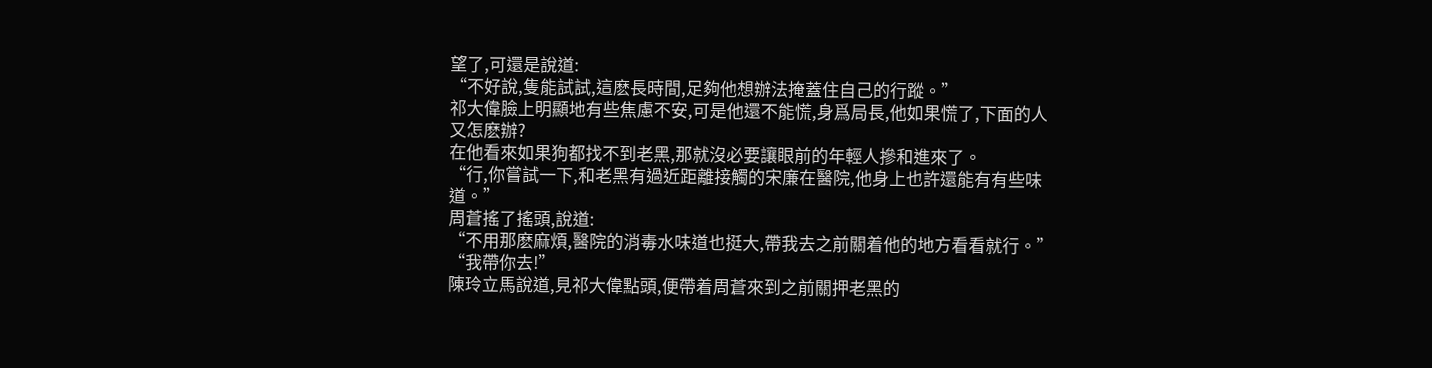望了,可還是說道:
“不好說,隻能試試,這麽長時間,足夠他想辦法掩蓋住自己的行蹤。”
祁大偉臉上明顯地有些焦慮不安,可是他還不能慌,身爲局長,他如果慌了,下面的人又怎麽辦?
在他看來如果狗都找不到老黑,那就沒必要讓眼前的年輕人摻和進來了。
“行,你嘗試一下,和老黑有過近距離接觸的宋廉在醫院,他身上也許還能有有些味道。”
周蒼搖了搖頭,說道:
“不用那麽麻煩,醫院的消毒水味道也挺大,帶我去之前關着他的地方看看就行。”
“我帶你去!”
陳玲立馬說道,見祁大偉點頭,便帶着周蒼來到之前關押老黑的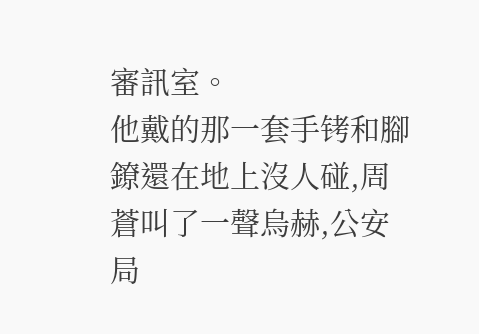審訊室。
他戴的那一套手铐和腳鐐還在地上沒人碰,周蒼叫了一聲烏赫,公安局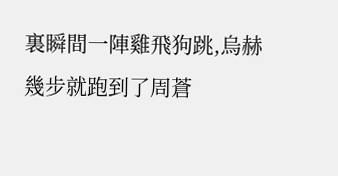裏瞬間一陣雞飛狗跳,烏赫幾步就跑到了周蒼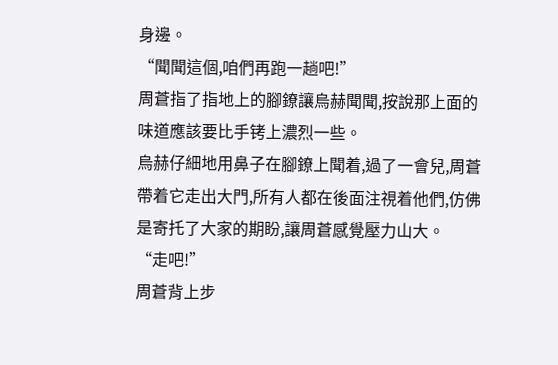身邊。
“聞聞這個,咱們再跑一趟吧!”
周蒼指了指地上的腳鐐讓烏赫聞聞,按說那上面的味道應該要比手铐上濃烈一些。
烏赫仔細地用鼻子在腳鐐上聞着,過了一會兒,周蒼帶着它走出大門,所有人都在後面注視着他們,仿佛是寄托了大家的期盼,讓周蒼感覺壓力山大。
“走吧!”
周蒼背上步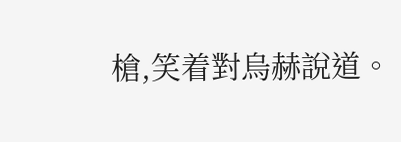槍,笑着對烏赫說道。